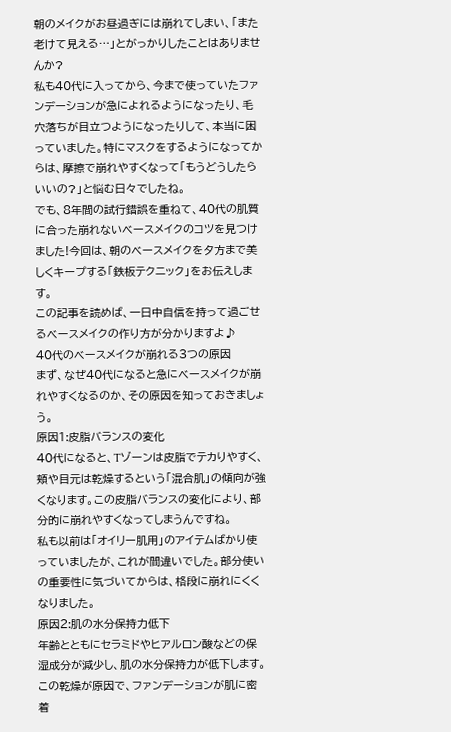朝のメイクがお昼過ぎには崩れてしまい、「また老けて見える…」とがっかりしたことはありませんか?
私も40代に入ってから、今まで使っていたファンデーションが急によれるようになったり、毛穴落ちが目立つようになったりして、本当に困っていました。特にマスクをするようになってからは、摩擦で崩れやすくなって「もうどうしたらいいの?」と悩む日々でしたね。
でも、8年間の試行錯誤を重ねて、40代の肌質に合った崩れないベースメイクのコツを見つけました!今回は、朝のベースメイクを夕方まで美しくキープする「鉄板テクニック」をお伝えします。
この記事を読めば、一日中自信を持って過ごせるベースメイクの作り方が分かりますよ♪
40代のベースメイクが崩れる3つの原因
まず、なぜ40代になると急にベースメイクが崩れやすくなるのか、その原因を知っておきましょう。
原因1:皮脂バランスの変化
40代になると、Tゾーンは皮脂でテカりやすく、頬や目元は乾燥するという「混合肌」の傾向が強くなります。この皮脂バランスの変化により、部分的に崩れやすくなってしまうんですね。
私も以前は「オイリー肌用」のアイテムばかり使っていましたが、これが間違いでした。部分使いの重要性に気づいてからは、格段に崩れにくくなりました。
原因2:肌の水分保持力低下
年齢とともにセラミドやヒアルロン酸などの保湿成分が減少し、肌の水分保持力が低下します。この乾燥が原因で、ファンデーションが肌に密着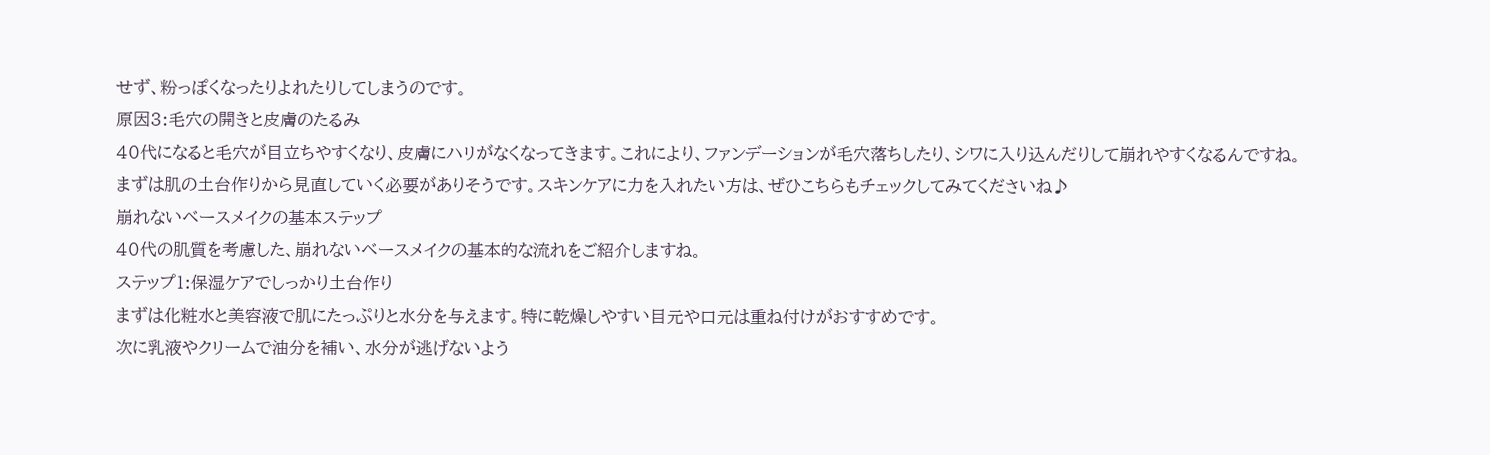せず、粉っぽくなったりよれたりしてしまうのです。
原因3:毛穴の開きと皮膚のたるみ
40代になると毛穴が目立ちやすくなり、皮膚にハリがなくなってきます。これにより、ファンデーションが毛穴落ちしたり、シワに入り込んだりして崩れやすくなるんですね。
まずは肌の土台作りから見直していく必要がありそうです。スキンケアに力を入れたい方は、ぜひこちらもチェックしてみてくださいね♪
崩れないベースメイクの基本ステップ
40代の肌質を考慮した、崩れないベースメイクの基本的な流れをご紹介しますね。
ステップ1:保湿ケアでしっかり土台作り
まずは化粧水と美容液で肌にたっぷりと水分を与えます。特に乾燥しやすい目元や口元は重ね付けがおすすめです。
次に乳液やクリームで油分を補い、水分が逃げないよう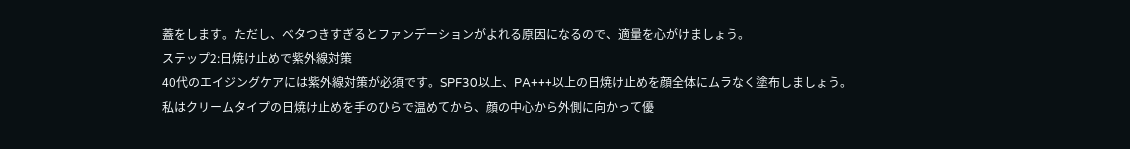蓋をします。ただし、ベタつきすぎるとファンデーションがよれる原因になるので、適量を心がけましょう。
ステップ2:日焼け止めで紫外線対策
40代のエイジングケアには紫外線対策が必須です。SPF30以上、PA+++以上の日焼け止めを顔全体にムラなく塗布しましょう。
私はクリームタイプの日焼け止めを手のひらで温めてから、顔の中心から外側に向かって優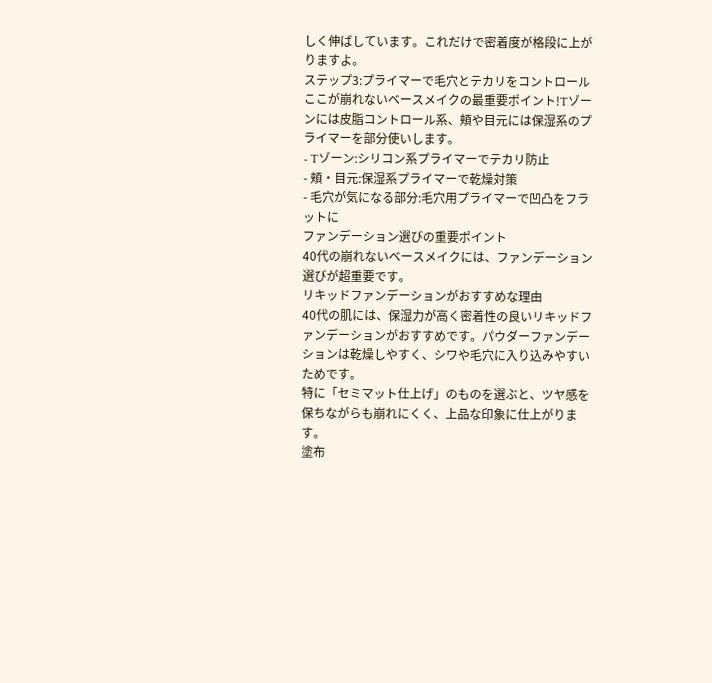しく伸ばしています。これだけで密着度が格段に上がりますよ。
ステップ3:プライマーで毛穴とテカリをコントロール
ここが崩れないベースメイクの最重要ポイント!Tゾーンには皮脂コントロール系、頬や目元には保湿系のプライマーを部分使いします。
- Tゾーン:シリコン系プライマーでテカリ防止
- 頬・目元:保湿系プライマーで乾燥対策
- 毛穴が気になる部分:毛穴用プライマーで凹凸をフラットに
ファンデーション選びの重要ポイント
40代の崩れないベースメイクには、ファンデーション選びが超重要です。
リキッドファンデーションがおすすめな理由
40代の肌には、保湿力が高く密着性の良いリキッドファンデーションがおすすめです。パウダーファンデーションは乾燥しやすく、シワや毛穴に入り込みやすいためです。
特に「セミマット仕上げ」のものを選ぶと、ツヤ感を保ちながらも崩れにくく、上品な印象に仕上がります。
塗布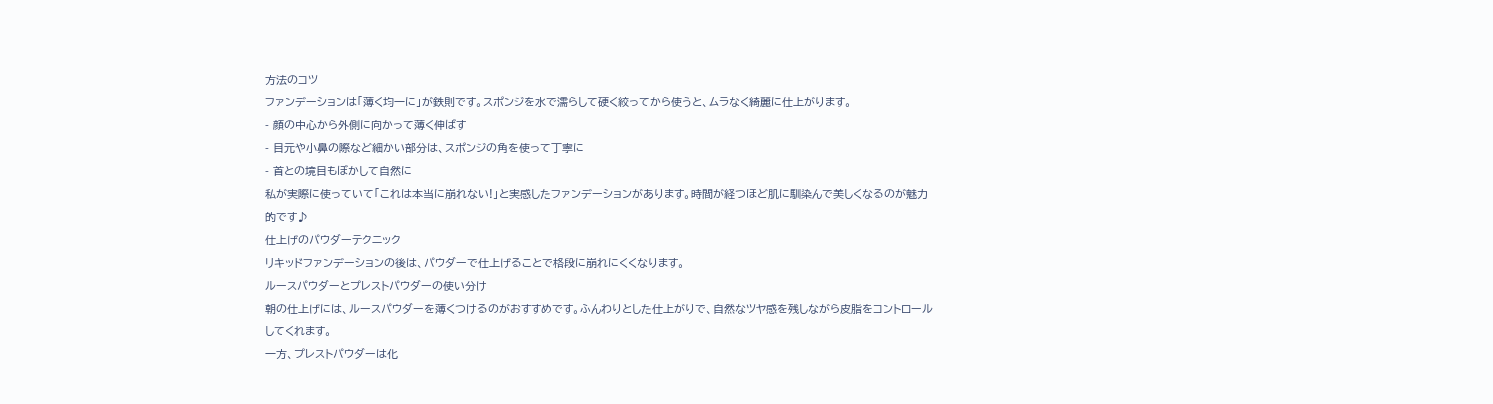方法のコツ
ファンデーションは「薄く均一に」が鉄則です。スポンジを水で濡らして硬く絞ってから使うと、ムラなく綺麗に仕上がります。
- 顔の中心から外側に向かって薄く伸ばす
- 目元や小鼻の際など細かい部分は、スポンジの角を使って丁寧に
- 首との境目もぼかして自然に
私が実際に使っていて「これは本当に崩れない!」と実感したファンデーションがあります。時間が経つほど肌に馴染んで美しくなるのが魅力的です♪
仕上げのパウダーテクニック
リキッドファンデーションの後は、パウダーで仕上げることで格段に崩れにくくなります。
ルースパウダーとプレストパウダーの使い分け
朝の仕上げには、ルースパウダーを薄くつけるのがおすすめです。ふんわりとした仕上がりで、自然なツヤ感を残しながら皮脂をコントロールしてくれます。
一方、プレストパウダーは化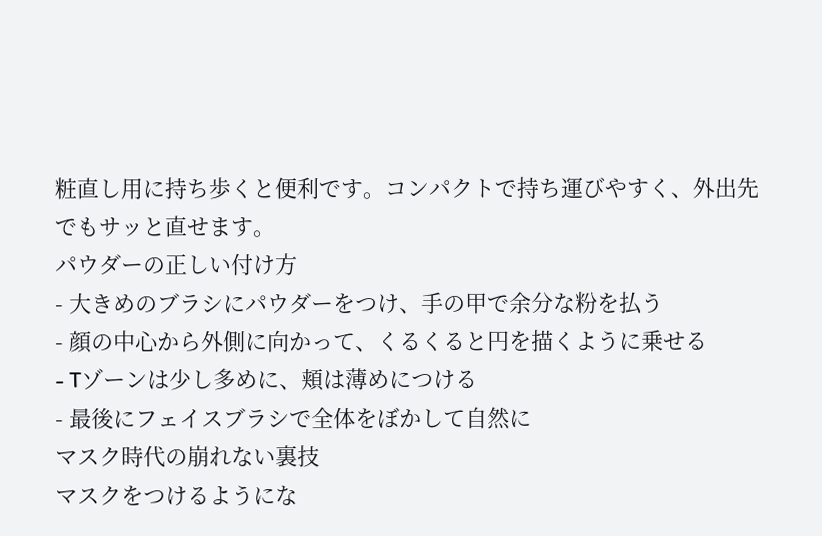粧直し用に持ち歩くと便利です。コンパクトで持ち運びやすく、外出先でもサッと直せます。
パウダーの正しい付け方
- 大きめのブラシにパウダーをつけ、手の甲で余分な粉を払う
- 顔の中心から外側に向かって、くるくると円を描くように乗せる
- Tゾーンは少し多めに、頬は薄めにつける
- 最後にフェイスブラシで全体をぼかして自然に
マスク時代の崩れない裏技
マスクをつけるようにな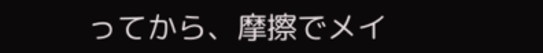ってから、摩擦でメイ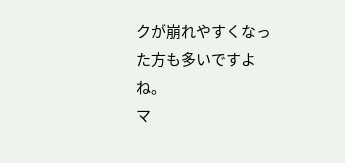クが崩れやすくなった方も多いですよね。
マ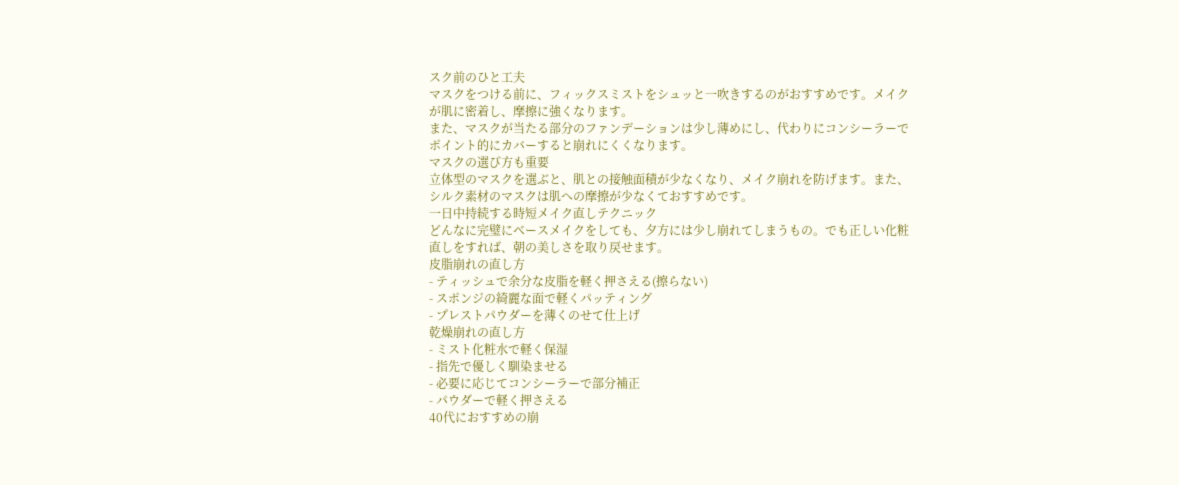スク前のひと工夫
マスクをつける前に、フィックスミストをシュッと一吹きするのがおすすめです。メイクが肌に密着し、摩擦に強くなります。
また、マスクが当たる部分のファンデーションは少し薄めにし、代わりにコンシーラーでポイント的にカバーすると崩れにくくなります。
マスクの選び方も重要
立体型のマスクを選ぶと、肌との接触面積が少なくなり、メイク崩れを防げます。また、シルク素材のマスクは肌への摩擦が少なくておすすめです。
一日中持続する時短メイク直しテクニック
どんなに完璧にベースメイクをしても、夕方には少し崩れてしまうもの。でも正しい化粧直しをすれば、朝の美しさを取り戻せます。
皮脂崩れの直し方
- ティッシュで余分な皮脂を軽く押さえる(擦らない)
- スポンジの綺麗な面で軽くパッティング
- プレストパウダーを薄くのせて仕上げ
乾燥崩れの直し方
- ミスト化粧水で軽く保湿
- 指先で優しく馴染ませる
- 必要に応じてコンシーラーで部分補正
- パウダーで軽く押さえる
40代におすすめの崩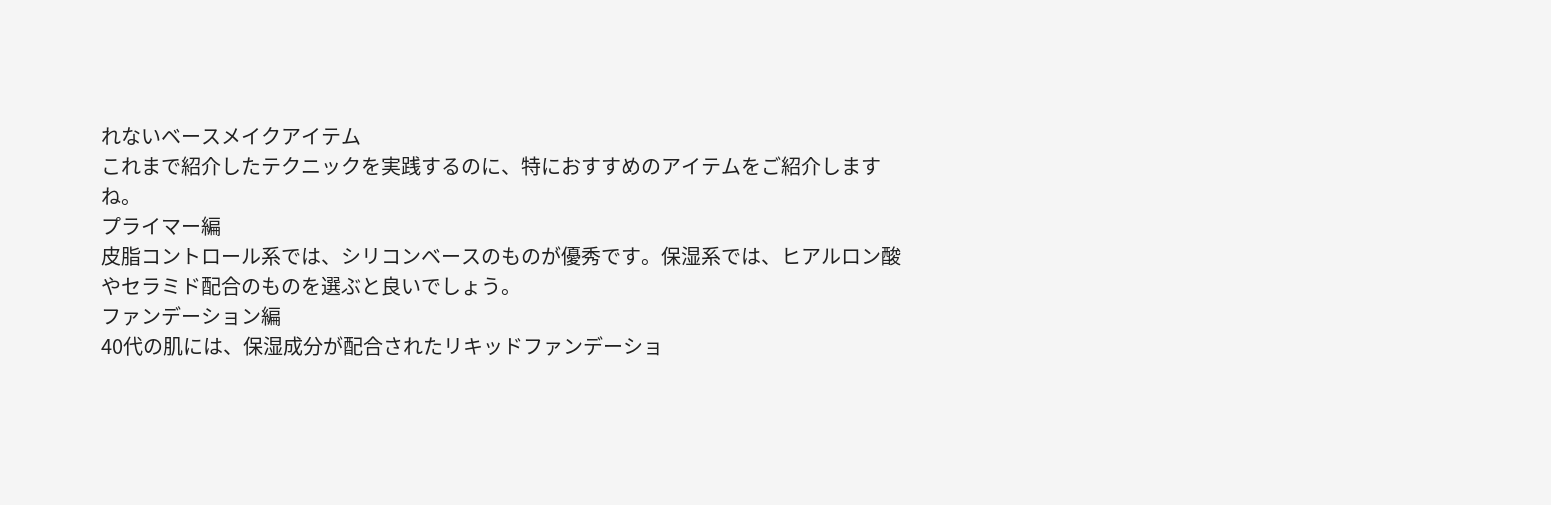れないベースメイクアイテム
これまで紹介したテクニックを実践するのに、特におすすめのアイテムをご紹介しますね。
プライマー編
皮脂コントロール系では、シリコンベースのものが優秀です。保湿系では、ヒアルロン酸やセラミド配合のものを選ぶと良いでしょう。
ファンデーション編
40代の肌には、保湿成分が配合されたリキッドファンデーショ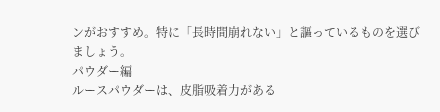ンがおすすめ。特に「長時間崩れない」と謳っているものを選びましょう。
パウダー編
ルースパウダーは、皮脂吸着力がある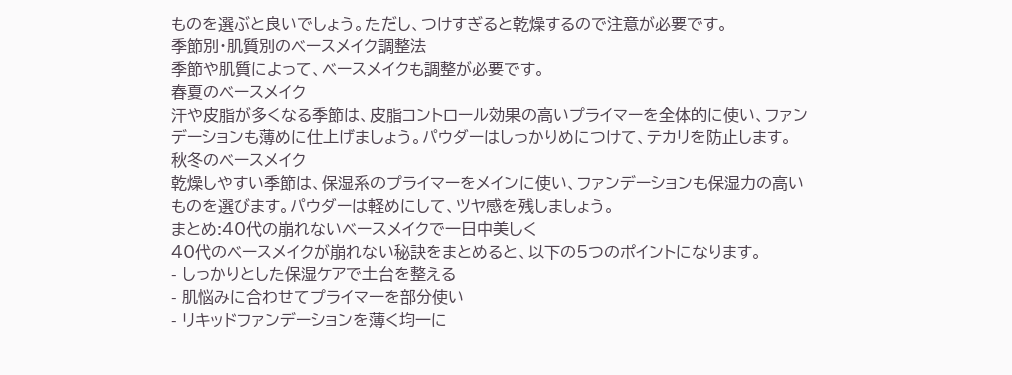ものを選ぶと良いでしょう。ただし、つけすぎると乾燥するので注意が必要です。
季節別・肌質別のベースメイク調整法
季節や肌質によって、ベースメイクも調整が必要です。
春夏のベースメイク
汗や皮脂が多くなる季節は、皮脂コントロール効果の高いプライマーを全体的に使い、ファンデーションも薄めに仕上げましょう。パウダーはしっかりめにつけて、テカリを防止します。
秋冬のベースメイク
乾燥しやすい季節は、保湿系のプライマーをメインに使い、ファンデーションも保湿力の高いものを選びます。パウダーは軽めにして、ツヤ感を残しましょう。
まとめ:40代の崩れないベースメイクで一日中美しく
40代のベースメイクが崩れない秘訣をまとめると、以下の5つのポイントになります。
- しっかりとした保湿ケアで土台を整える
- 肌悩みに合わせてプライマーを部分使い
- リキッドファンデーションを薄く均一に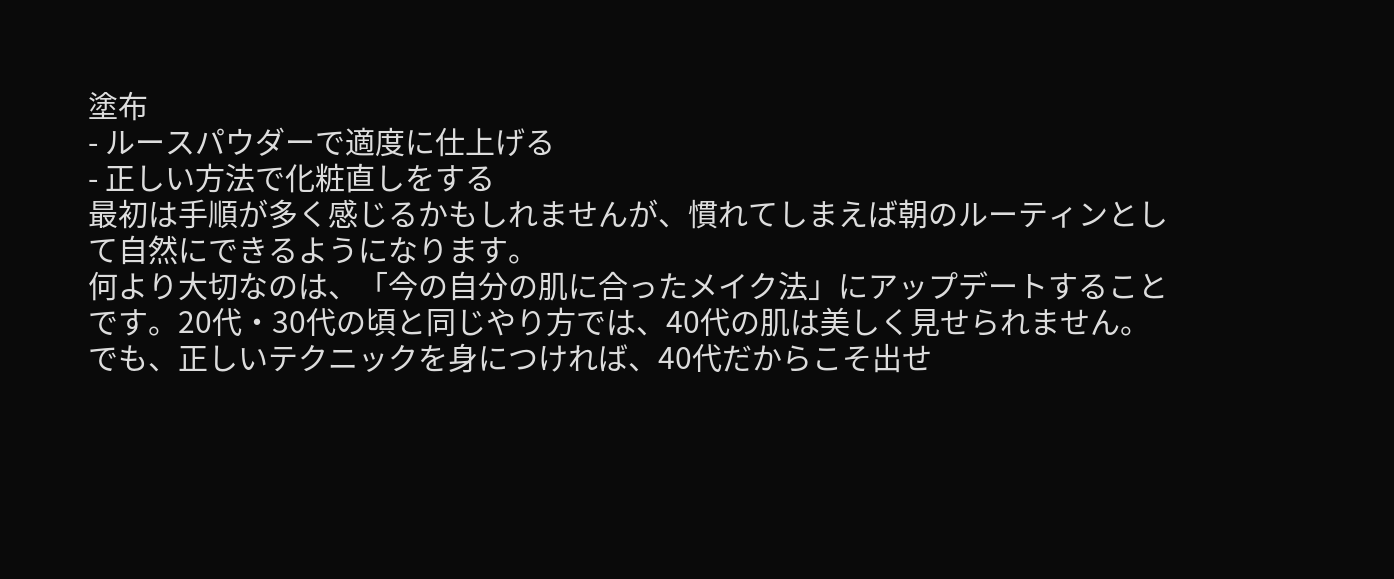塗布
- ルースパウダーで適度に仕上げる
- 正しい方法で化粧直しをする
最初は手順が多く感じるかもしれませんが、慣れてしまえば朝のルーティンとして自然にできるようになります。
何より大切なのは、「今の自分の肌に合ったメイク法」にアップデートすることです。20代・30代の頃と同じやり方では、40代の肌は美しく見せられません。
でも、正しいテクニックを身につければ、40代だからこそ出せ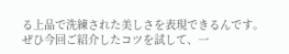る上品で洗練された美しさを表現できるんです。
ぜひ今回ご紹介したコツを試して、一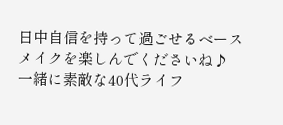日中自信を持って過ごせるベースメイクを楽しんでくださいね♪
一緒に素敵な40代ライフ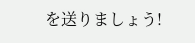を送りましょう!